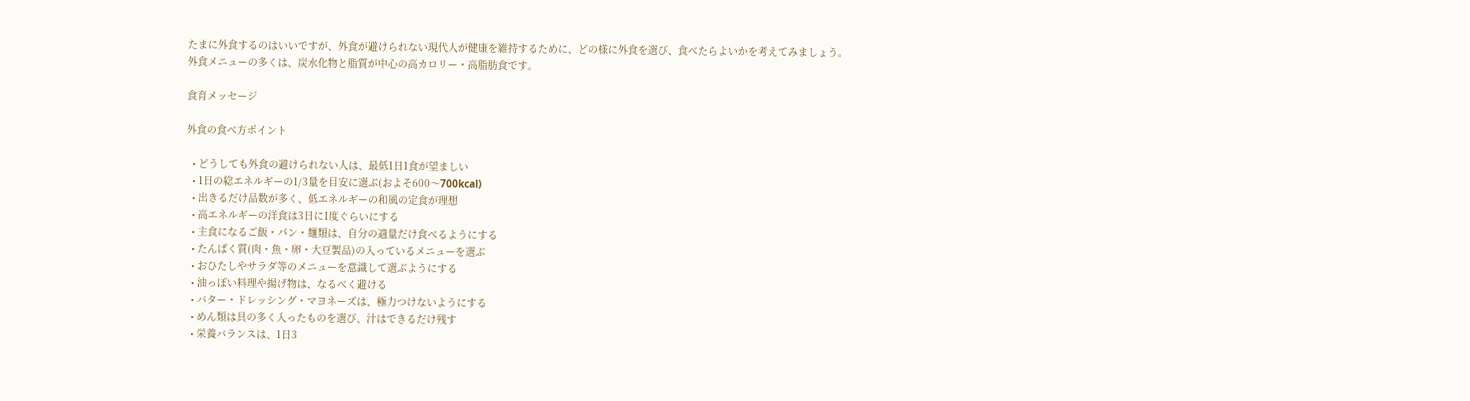たまに外食するのはいいですが、外食が避けられない現代人が健康を維持するために、どの様に外食を選び、食べたらよいかを考えてみましょう。
外食メニューの多くは、炭水化物と脂質が中心の高カロリー・高脂肪食です。

食育メッセージ

外食の食べ方ポイント

  • どうしても外食の避けられない人は、最低1日1食が望ましい
  • 1日の総エネルギーの1/3量を目安に選ぶ(およそ600〜700kcal)
  • 出きるだけ品数が多く、低エネルギーの和風の定食が理想
  • 高エネルギーの洋食は3日に1度ぐらいにする
  • 主食になるご飯・パン・麺類は、自分の適量だけ食べるようにする
  • たんぱく質(肉・魚・卵・大豆製品)の入っているメニューを選ぶ
  • おひたしやサラダ等のメニューを意識して選ぶようにする
  • 油っぽい料理や揚げ物は、なるべく避ける
  • バター・ドレッシング・マヨネーズは、極力つけないようにする
  • めん類は具の多く入ったものを選び、汁はできるだけ残す
  • 栄養バランスは、1日3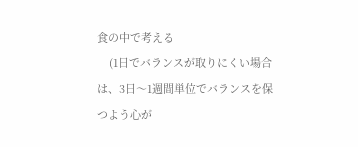食の中で考える
    (1日でバランスが取りにくい場合は、3日〜1週間単位でバランスを保つよう心が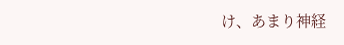け、あまり神経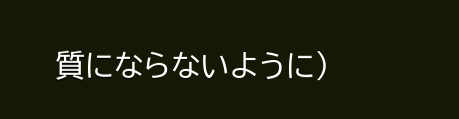質にならないように)